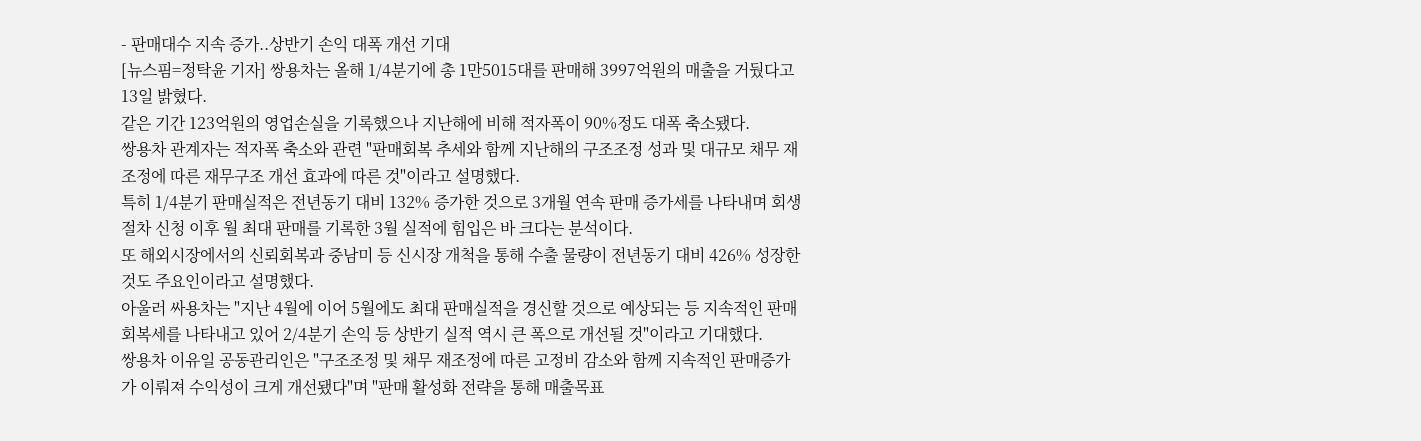- 판매대수 지속 증가..상반기 손익 대폭 개선 기대
[뉴스핌=정탁윤 기자] 쌍용차는 올해 1/4분기에 총 1만5015대를 판매해 3997억원의 매출을 거뒀다고 13일 밝혔다.
같은 기간 123억원의 영업손실을 기록했으나 지난해에 비해 적자폭이 90%정도 대폭 축소됐다.
쌍용차 관계자는 적자폭 축소와 관련 "판매회복 추세와 함께 지난해의 구조조정 성과 및 대규모 채무 재조정에 따른 재무구조 개선 효과에 따른 것"이라고 설명했다.
특히 1/4분기 판매실적은 전년동기 대비 132% 증가한 것으로 3개월 연속 판매 증가세를 나타내며 회생절차 신청 이후 월 최대 판매를 기록한 3월 실적에 힘입은 바 크다는 분석이다.
또 해외시장에서의 신뢰회복과 중남미 등 신시장 개척을 통해 수출 물량이 전년동기 대비 426% 성장한 것도 주요인이라고 설명했다.
아울러 싸용차는 "지난 4월에 이어 5월에도 최대 판매실적을 경신할 것으로 예상되는 등 지속적인 판매 회복세를 나타내고 있어 2/4분기 손익 등 상반기 실적 역시 큰 폭으로 개선될 것"이라고 기대했다.
쌍용차 이유일 공동관리인은 "구조조정 및 채무 재조정에 따른 고정비 감소와 함께 지속적인 판매증가가 이뤄져 수익성이 크게 개선됐다"며 "판매 활성화 전략을 통해 매출목표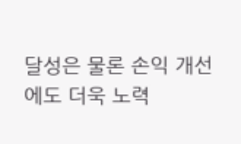달성은 물론 손익 개선에도 더욱 노력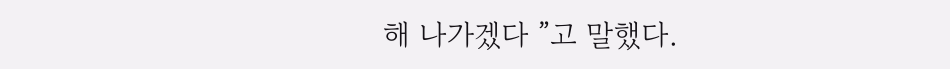해 나가겠다 ”고 말했다.